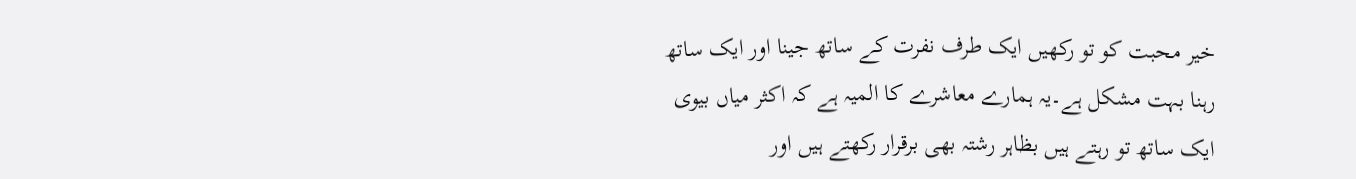خیر محبت کو تو رکھیں ایک طرف نفرت کے ساتھ جینا اور ایک ساتھ رہنا بہت مشکل ہے۔یہ ہمارے معاشرے کا المیہ ہے کہ اکثر میاں بیوی ایک ساتھ تو رہتے ہیں بظاہر رشتہ بھی برقرار رکھتے ہیں اور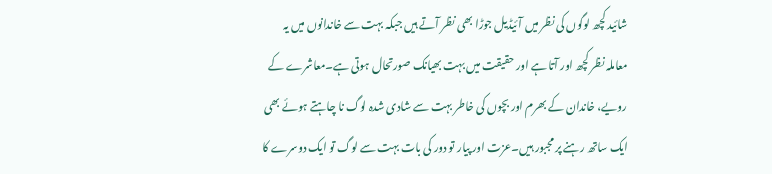شائید کچھ لوگوں کی نظر میں آئیڈیل جوڑا بھی نظر آتے ہیں جبکہ بہت سے خاندانوں میں یہ معاملہ نظر کچھ اور آتا ہے اور حقیقت میں بہت بھیانک صورتحال ہوتی ہے۔معاشرے کے رویے، خاندان کے بھرم اور بچوں کی خاطر بہت سے شادی شدہ لوگ نا چاہتے ہوئے بھی ایک ساتھ رہنے پر مجبور ہیں۔عزت اور پیار تو دور کی بات بہت سے لوگ تو ایک دوسرے کا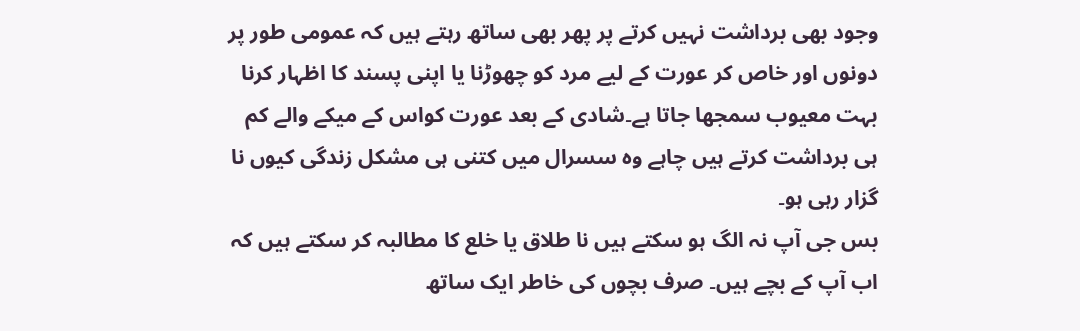وجود بھی برداشت نہیں کرتے پر پھر بھی ساتھ رہتے ہیں کہ عمومی طور پر دونوں اور خاص کر عورت کے لیے مرد کو چھوڑنا یا اپنی پسند کا اظہار کرنا بہت معیوب سمجھا جاتا ہے۔شادی کے بعد عورت کواس کے میکے والے کم ہی برداشت کرتے ہیں چاہے وہ سسرال میں کتنی ہی مشکل زندگی کیوں نا گزار رہی ہو۔
بس جی آپ نہ الگ ہو سکتے ہیں نا طلاق یا خلع کا مطالبہ کر سکتے ہیں کہ اب آپ کے بچے ہیں۔ صرف بچوں کی خاطر ایک ساتھ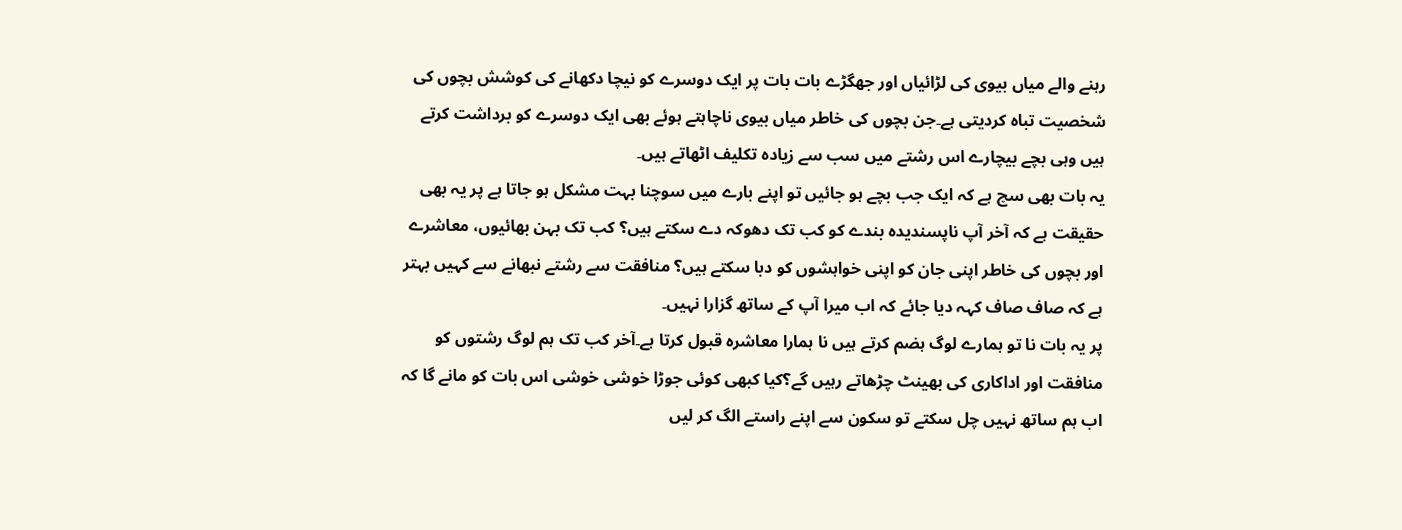رہنے والے میاں بیوی کی لڑائیاں اور جھگڑے بات بات پر ایک دوسرے کو نیچا دکھانے کی کوشش بچوں کی شخصیت تباہ کردیتی ہے۔جن بچوں کی خاطر میاں بیوی ناچاہتے ہوئے بھی ایک دوسرے کو برداشت کرتے ہیں وہی بچے بیچارے اس رشتے میں سب سے زیادہ تکلیف اٹھاتے ہیں۔
یہ بات بھی سچ ہے کہ ایک جب بچے ہو جائیں تو اپنے بارے میں سوچنا بہت مشکل ہو جاتا ہے پر یہ بھی حقیقت ہے کہ آخر آپ ناپسندیدہ بندے کو کب تک دھوکہ دے سکتے ہیں؟ کب تک بہن بھائیوں، معاشرے اور بچوں کی خاطر اپنی جان کو اپنی خواہشوں کو دبا سکتے ہیں؟ منافقت سے رشتے نبھانے سے کہیں بہتر ہے کہ صاف صاف کہہ دیا جائے کہ اب میرا آپ کے ساتھ گزارا نہیں۔
پر یہ بات نا تو ہمارے لوگ ہضم کرتے ہیں نا ہمارا معاشرہ قبول کرتا ہے۔آخر کب تک ہم لوگ رشتوں کو منافقت اور اداکاری کی بھینٹ چڑھاتے رہیں گے؟کیا کبھی کوئی جوڑا خوشی خوشی اس بات کو مانے گا کہ اب ہم ساتھ نہیں چل سکتے تو سکون سے اپنے راستے الگ کر لیں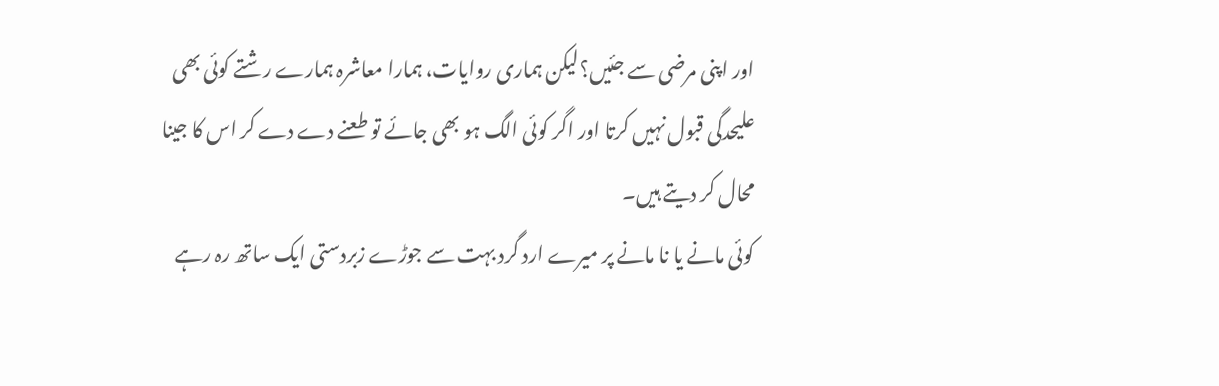اور اپنی مرضی سے جئیں؟لیکن ہماری روایات، ہمارا معاشرہ ہمارے رشتے کوئی بھی علیحدگی قبول نہیں کرتا اور اگر کوئی الگ ہو بھی جائے تو طعنے دے دے کر اس کا جینا محال کر دیتے ہیں۔
کوئی مانے یا نا مانے پر میرے ارد گرد بہت سے جوڑے زبردستی ایک ساتھ رہ رہے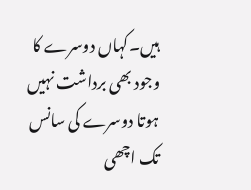ہیں۔کہاں دوسرے کا وجود بھی برداشت نہیں ہوتا دوسرے کی سانس تک اچھی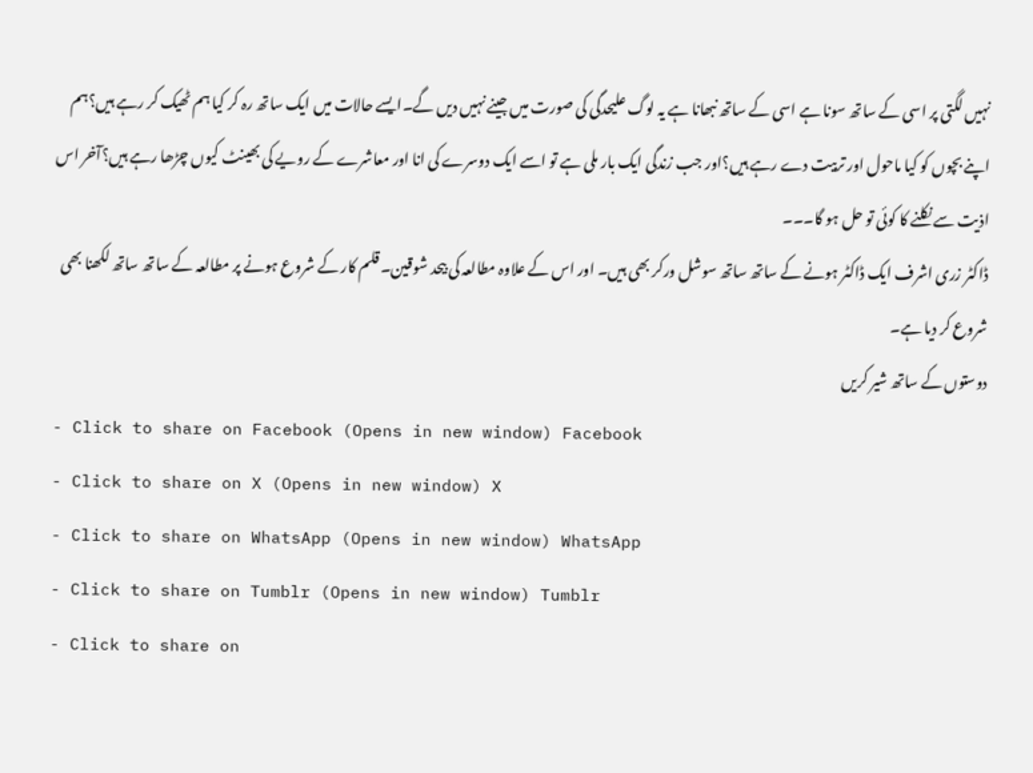نہیں لگتی پر اسی کے ساتھ سونا ہے اسی کے ساتھ نبھانا ہے یہ لوگ علیحدگی کی صورت میں جینے نہیں دیں گے۔ایسے حالات میں ایک ساتھ رہ کر کیا ہم ٹھیک کر رہے ہیں؟ہم اپنے بچوں کو کیا ماحول اور تربیت دے رہے ہیں؟اور جب زندگی ایک بار ملی ہے تو اسے ایک دوسرے کی انا اور معاشرے کے رویے کی بھینٹ کیوں چڑھا رہے ہیں؟آخر اس اذیت سے نکلنے کا کوئی تو حل ہو گا۔۔۔
ڈاکٹر زری اشرف ایک ڈاکٹر ہونے کے ساتھ ساتھ سوشل ورکر بھی ہیں۔ اور اس کے علاوہ مطالعہ کی بیحد شوقین۔ قلم کار کے شروع ہونے پر مطالعہ کے ساتھ ساتھ لکھنا بھی شروع کر دیا ہے۔
دوستوں کے ساتھ شیر کریں
- Click to share on Facebook (Opens in new window) Facebook
- Click to share on X (Opens in new window) X
- Click to share on WhatsApp (Opens in new window) WhatsApp
- Click to share on Tumblr (Opens in new window) Tumblr
- Click to share on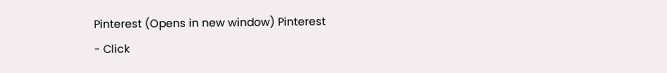Pinterest (Opens in new window) Pinterest
- Click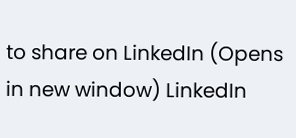to share on LinkedIn (Opens in new window) LinkedIn